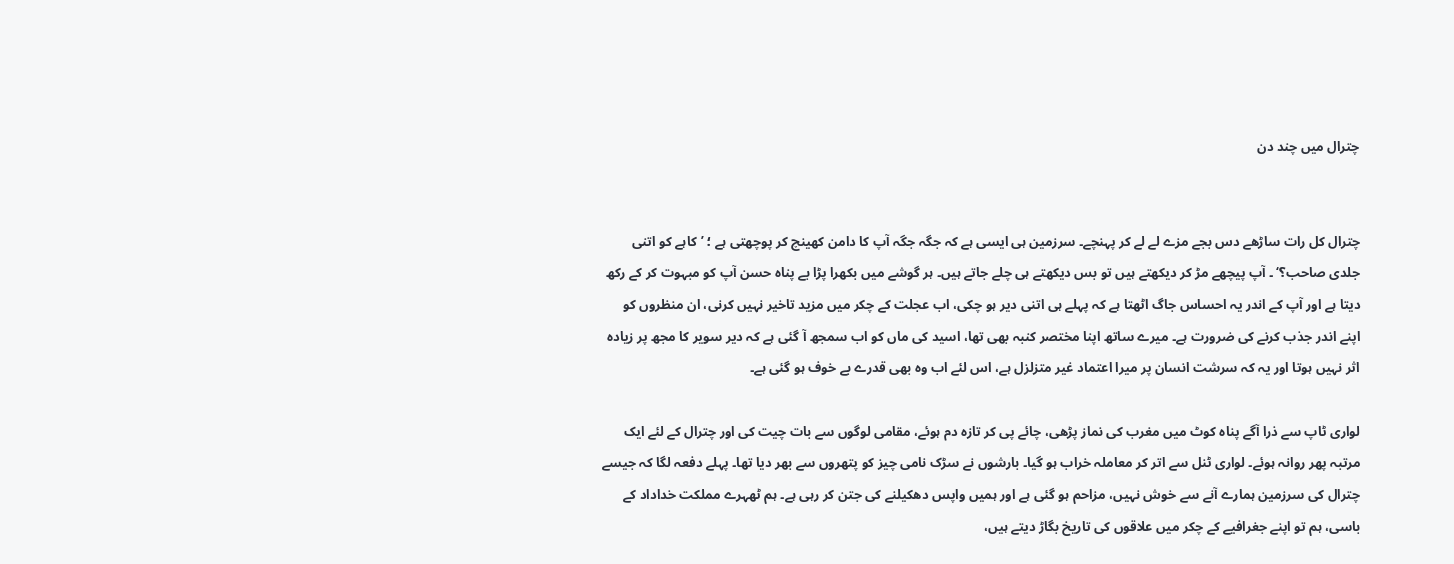چترال میں چند دن


چترال کل رات ساڑھے دس بجے مزے لے لے کر پہنچے۔ سرزمین ہی ایسی ہے کہ جگہ جگہ آپ کا دامن کھینچ کر پوچھتی ہے ؛ ’کاہے کو اتنی جلدی صاحب؟‘ ۔ آپ پیچھے مڑ کر دیکھتے ہیں تو بس دیکھتے ہی چلے جاتے ہیں۔ ہر گوشے میں بکھرا پڑا بے پناہ حسن آپ کو مبہوت کر کے رکھ دیتا ہے اور آپ کے اندر یہ احساس جاگ اٹھتا ہے کہ پہلے ہی اتنی دیر ہو چکی، اب عجلت کے چکر میں مزید تاخیر نہیں کرنی، ان منظروں کو اپنے اندر جذب کرنے کی ضرورت ہے۔ میرے ساتھ اپنا مختصر کنبہ بھی تھا، اسید کی ماں کو اب سمجھ آ گئی ہے کہ دیر سویر کا مجھ پر زیادہ اثر نہیں ہوتا اور یہ کہ سرشت انسان پر میرا اعتماد غیر متزلزل ہے، اس لئے اب وہ بھی قدرے بے خوف ہو گئی ہے۔

لواری ٹاپ سے ذرا آگے پناہ کوٹ میں مغرب کی نماز پڑھی، چائے پی کر تازہ دم ہوئے، مقامی لوگوں سے بات چیت کی اور چترال کے لئے ایک مرتبہ پھر روانہ ہوئے۔ لواری ٹنل سے اتر کر معاملہ خراب ہو گیا۔ بارشوں نے سڑک نامی چیز کو پتھروں سے بھر دیا تھا۔ پہلے دفعہ لگا کہ جیسے چترال کی سرزمین ہمارے آنے سے خوش نہیں، مزاحم ہو گئی ہے اور ہمیں واپس دھکیلنے کی جتن کر رہی ہے۔ ہم ٹھہرے مملکت خداداد کے باسی، ہم تو اپنے جغرافیے کے چکر میں علاقوں کی تاریخ بگاڑ دیتے ہیں،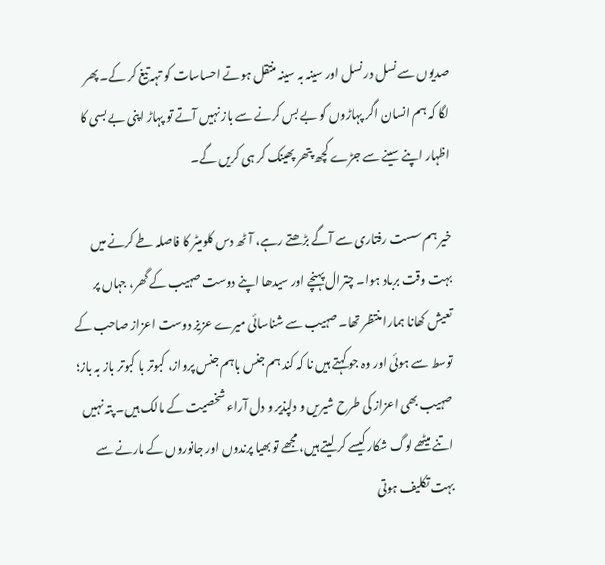صدیوں سے نسل در نسل اور سینہ بہ سینہ منتقل ہوتے احساسات کو تہہ تیغ کر کے۔ پھر لگا کہ ہم انسان اگر پہاڑوں کو بے بس کرنے سے باز نہیں آتے تو پہاڑ اپنی بے بسی کا اظہار اپنے سینے سے جڑے کچھ پتھر پھینک کر ہی کریں گے۔

خیر ہم سست رفتاری سے آگے بڑھتے رہے، آٹھ دس کلومیٹر کا فاصلہ طے کرنے میں بہت وقت برباد ہوا۔ چترال پہنچے اور سیدھا اپنے دوست صہیب کے گھر، جہاں پر تعیش کھانا ہمارا منتظر تھا۔ صہیب سے شناسائی میرے عزیز دوست اعزاز صاحب کے توسط سے ہوئی اور وہ جو کہتے ہیں نا کہ کند ہم جنس باہم جنس پرواز، کبوتر با کبوتر باز بہ باز؛ صہیب بھی اعزاز کی طرح شیریں و دلپذیر و دل آراء شخصیت کے مالک ہیں۔ پتہ نہیں اتنے میٹھے لوگ شکار کیسے کر لیتے ہیں، مجھے تو بھیا پرندوں اور جانوروں کے مارنے سے بہت تکلیف ہوتی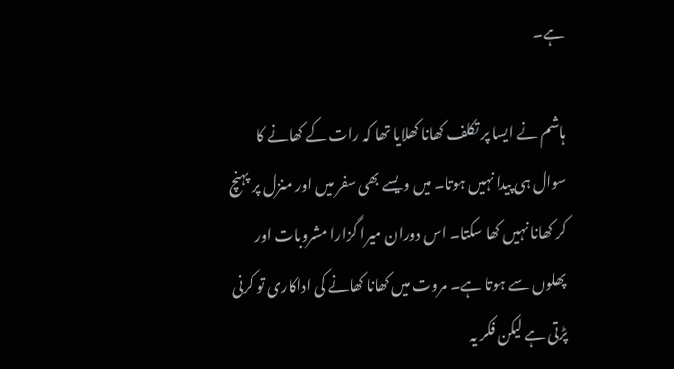ہے۔

ہاشم نے ایسا پر تکلف کھانا کھلایا تھا کہ رات کے کھانے کا سوال ہی پیدا نہیں ہوتا۔ میں ویسے بھی سفر میں اور منزل پر پہنچ کر کھانا نہیں کھا سکتا۔ اس دوران میرا گزارا مشروبات اور پھلوں سے ہوتا ہے۔ مروت میں کھانا کھانے کی اداکاری تو کرنی پڑتی ہے لیکن فکر یہ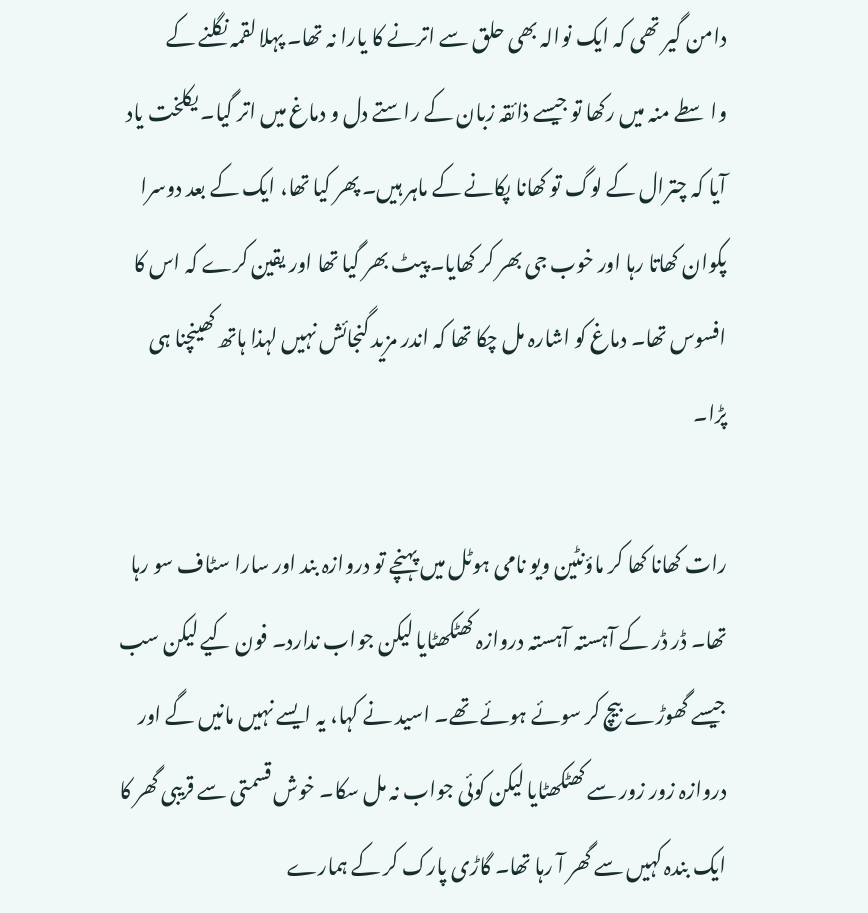دامن گیر تھی کہ ایک نوالہ بھی حلق سے اترنے کا یارا نہ تھا۔ پہلا لقمہ نگلنے کے واسطے منہ میں رکھا تو جیسے ذائقہ زبان کے راستے دل و دماغ میں اتر گیا۔ یکلخت یاد آیا کہ چترال کے لوگ تو کھانا پکانے کے ماہر ہیں۔ پھر کیا تھا، ایک کے بعد دوسرا پکوان کھاتا رہا اور خوب جی بھر کر کھایا۔ پیٹ بھر گیا تھا اور یقین کرے کہ اس کا افسوس تھا۔ دماغ کو اشارہ مل چکا تھا کہ اندر مزید گنجائش نہیں لہذا ہاتھ کھینچنا ہی پڑا۔

رات کھانا کھا کر ماؤنٹین ویو نامی ہوٹل میں پہنچے تو دروازہ بند اور سارا سٹاف سو رہا تھا۔ ڈر ڈر کے آہستہ آہستہ دروازہ کھٹکھٹایا لیکن جواب ندارد۔ فون کیے لیکن سب جیسے گھوڑے بیچ کر سوئے ہوئے تھے۔ اسید نے کہا، یہ ایسے نہیں مانیں گے اور دروازہ زور زور سے کھٹکھٹایا لیکن کوئی جواب نہ مل سکا۔ خوش قسمتی سے قریبی گھر کا ایک بندہ کہیں سے گھر آ رہا تھا۔ گاڑی پارک کر کے ہمارے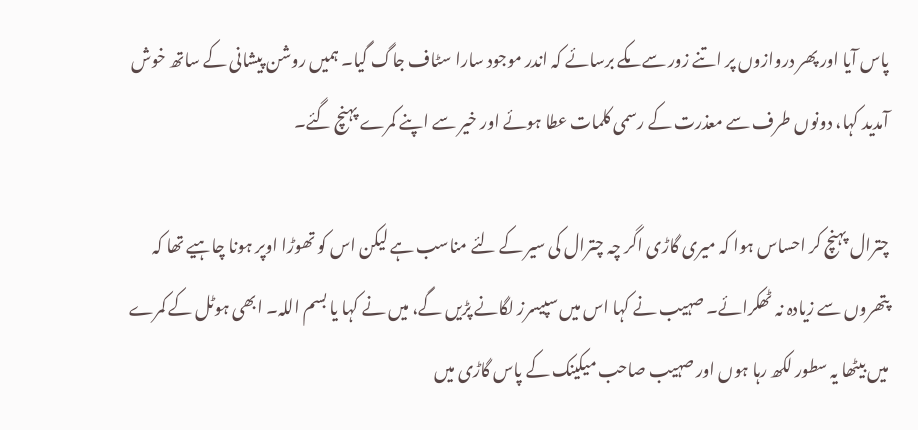پاس آیا اور پھر دروازوں پر اتنے زور سے مکے برسائے کہ اندر موجود سارا سٹاف جاگ گیا۔ ہمیں روشن پیشانی کے ساتھ خوش آمدید کہا، دونوں طرف سے معذرت کے رسمی کلمات عطا ہوئے اور خیر سے اپنے کمرے پہنچ گئے۔

چترال پہنچ کر احساس ہوا کہ میری گاڑی اگر چہ چترال کی سیر کے لئے مناسب ہے لیکن اس کو تھوڑا اوپر ہونا چاہیے تھا کہ پتھروں سے زیادہ نہ ٹھکرائے۔ صہیب نے کہا اس میں سپیسرز لگانے پڑیں گے، میں نے کہا یا بسم اللہ۔ ابھی ہوٹل کے کمرے میں بیٹھا یہ سطور لکھ رہا ہوں اور صہیب صاحب میکینک کے پاس گاڑی میں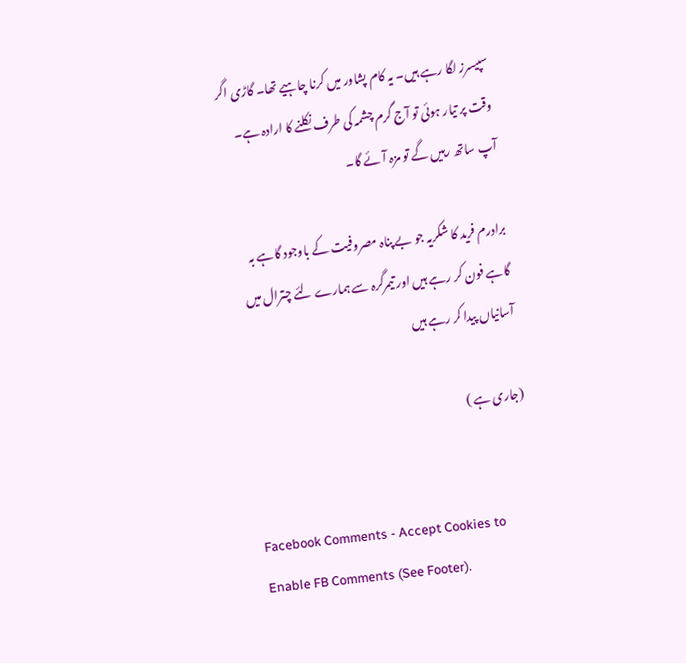سپیسرز لگا رہے ہیں۔ یہ کام پشاور میں کرنا چاہیے تھا۔ گاڑی اگر وقت پر تیار ہوئی تو آج گرم چشمہ کی طرف نکلنے کا ارادہ ہے۔ آپ ساتھ رہیں گے تو مزہ آئے گا۔

برادرم فرید کا شکریہ جو بے پناہ مصروفیت کے باوجود گاہے بہ گاہے فون کر رہے ہیں اور تیمرگرہ سے ہمارے لئے چترال میں آسانیاں پیدا کر رہے ہیں

(جاری ہے )


Facebook Comments - Accept Cookies to Enable FB Comments (See Footer).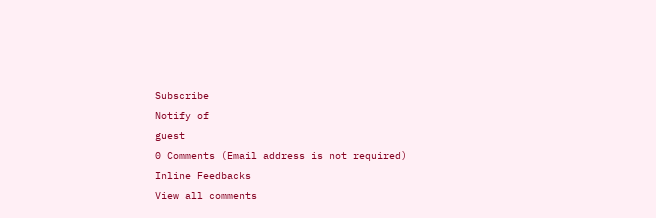Subscribe
Notify of
guest
0 Comments (Email address is not required)
Inline Feedbacks
View all comments